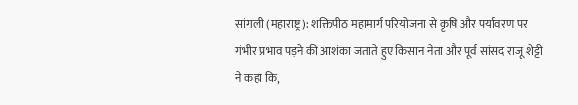सांगली (महाराष्ट्र): शक्तिपीठ महामार्ग परियोजना से कृषि और पर्यावरण पर गंभीर प्रभाव पड़ने की आशंका जताते हुए किसान नेता और पूर्व सांसद राजू शेट्टी ने कहा कि,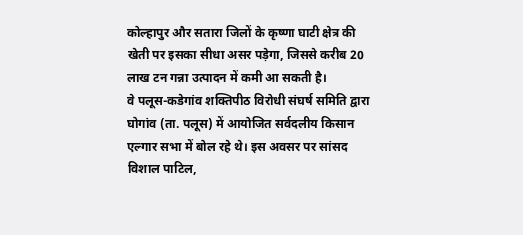कोल्हापुर और सतारा जिलों के कृष्णा घाटी क्षेत्र की खेती पर इसका सीधा असर पड़ेगा, जिससे करीब 20 लाख टन गन्ना उत्पादन में कमी आ सकती है।
वे पलूस-कडेगांव शक्तिपीठ विरोधी संघर्ष समिति द्वारा घोगांव (ता. पलूस) में आयोजित सर्वदलीय किसान एल्गार सभा में बोल रहे थे। इस अवसर पर सांसद विशाल पाटिल,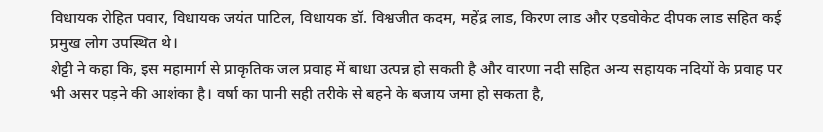विधायक रोहित पवार, विधायक जयंत पाटिल, विधायक डॉ. विश्वजीत कदम, महेंद्र लाड, किरण लाड और एडवोकेट दीपक लाड सहित कई प्रमुख लोग उपस्थित थे।
शेट्टी ने कहा कि, इस महामार्ग से प्राकृतिक जल प्रवाह में बाधा उत्पन्न हो सकती है और वारणा नदी सहित अन्य सहायक नदियों के प्रवाह पर भी असर पड़ने की आशंका है। वर्षा का पानी सही तरीके से बहने के बजाय जमा हो सकता है,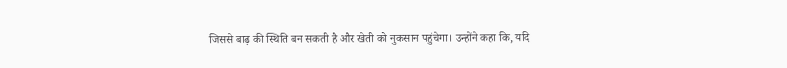जिससे बाढ़ की स्थिति बन सकती है और खेती को नुकसान पहुंचेगा। उन्होंने कहा कि, यदि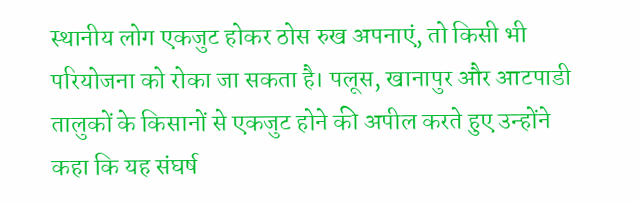स्थानीय लोग एकजुट होकर ठोस रुख अपनाएं, तो किसी भी परियोजना को रोका जा सकता है। पलूस, खानापुर और आटपाडी तालुकों के किसानों से एकजुट होने की अपील करते हुए उन्होंने कहा कि यह संघर्ष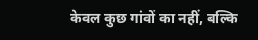केवल कुछ गांवों का नहीं, बल्कि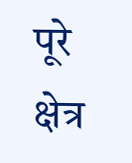पूरे क्षेत्र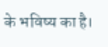के भविष्य का है।